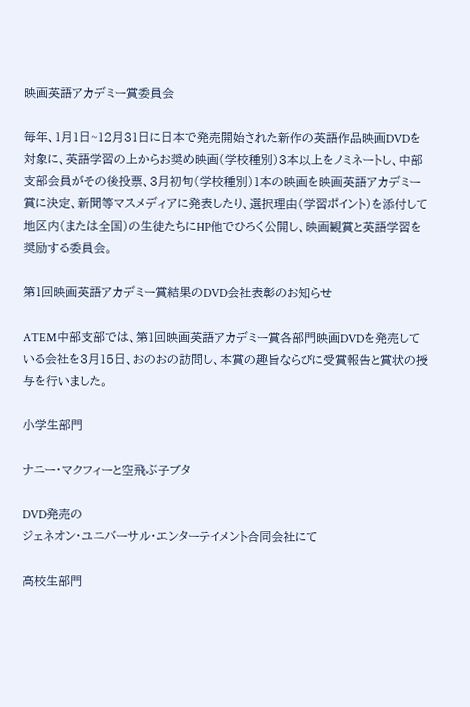映画英語アカデミー賞委員会

毎年、1月1日~12月31日に日本で発売開始された新作の英語作品映画DVDを対象に、英語学習の上からお奨め映画(学校種別)3本以上をノミネートし、中部支部会員がその後投票、3月初旬(学校種別)1本の映画を映画英語アカデミー賞に決定、新聞等マスメディアに発表したり、選択理由(学習ポイント)を添付して地区内(または全国)の生徒たちにHP他でひろく公開し、映画観賞と英語学習を奨励する委員会。

第1回映画英語アカデミー賞結果のDVD会社表彰のお知らせ

ATEM中部支部では、第1回映画英語アカデミー賞各部門映画DVDを発売している会社を3月15日、おのおの訪問し、本賞の趣旨ならびに受賞報告と賞状の授与を行いました。

小学生部門

ナニー・マクフィーと空飛ぶ子ブタ

DVD発売の
ジェネオン・ユニバーサル・エンターテイメント合同会社にて

高校生部門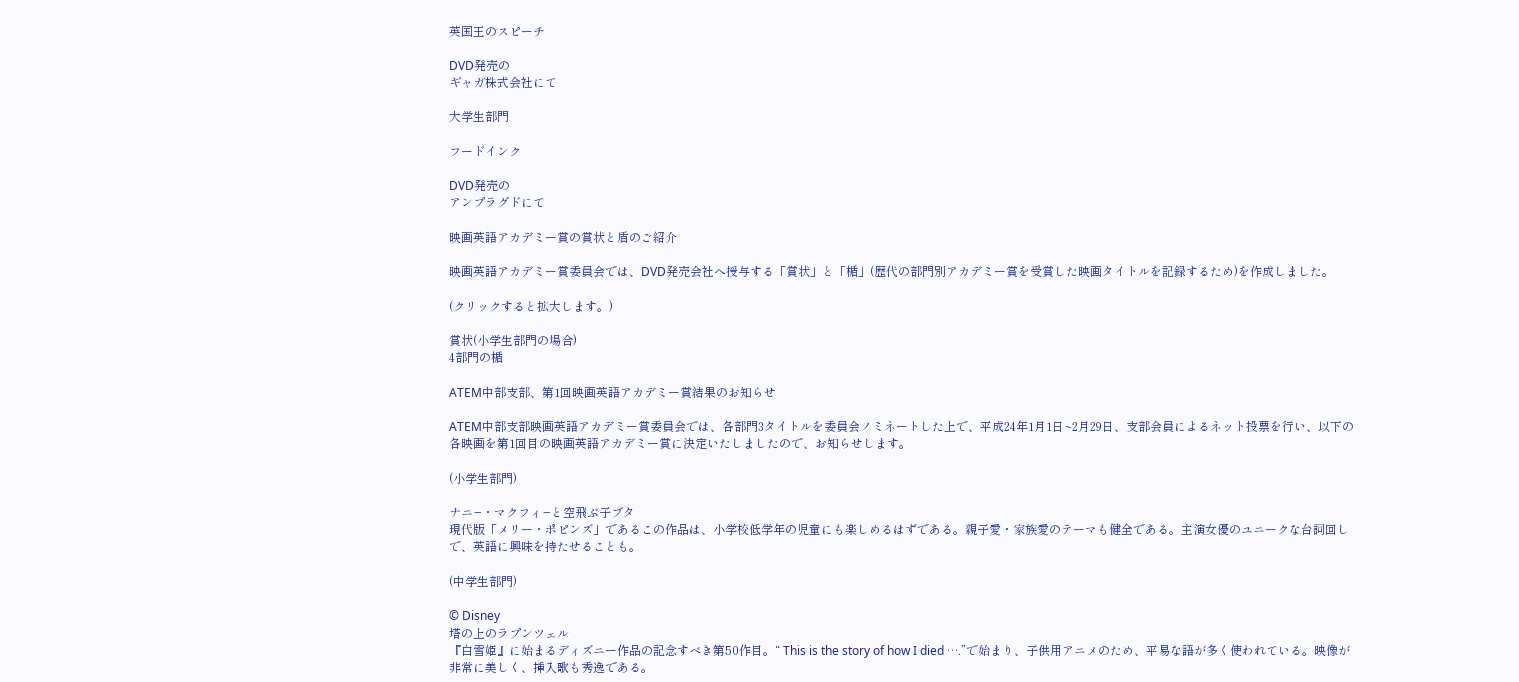英国王のスピーチ

DVD発売の
ギャガ株式会社にて

大学生部門

フードインク

DVD発売の
アンプラグドにて

映画英語アカデミー賞の賞状と盾のご紹介

映画英語アカデミー賞委員会では、DVD発売会社へ授与する「賞状」と「楯」(歴代の部門別アカデミー賞を受賞した映画タイトルを記録するため)を作成しました。

(クリックすると拡大します。)

賞状(小学生部門の場合)
4部門の楯

ATEM中部支部、第1回映画英語アカデミー賞結果のお知らせ

ATEM中部支部映画英語アカデミー賞委員会では、各部門3タイトルを委員会ノミネートした上で、平成24年1月1日~2月29日、支部会員によるネット投票を行い、以下の各映画を第1回目の映画英語アカデミー賞に決定いたしましたので、お知らせします。

(小学生部門)

ナニ−・マクフィ−と空飛ぶ子ブタ
現代版「メリー・ポピンズ」であるこの作品は、小学校低学年の児童にも楽しめるはずである。親子愛・家族愛のテーマも健全である。主演女優のユニークな台詞回しで、英語に興味を持たせることも。

(中学生部門)

© Disney
塔の上のラプンツェル
『白雪姫』に始まるディズニー作品の記念すべき第50作目。“ This is the story of how I died ….”で始まり、子供用アニメのため、平易な語が多く使われている。映像が非常に美しく、挿入歌も秀逸である。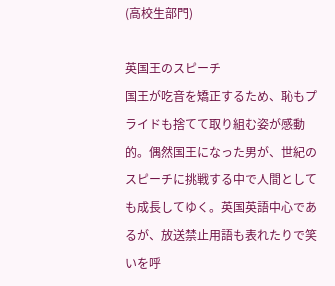(高校生部門)

英国王のスピーチ
国王が吃音を矯正するため、恥もプライドも捨てて取り組む姿が感動的。偶然国王になった男が、世紀のスピーチに挑戦する中で人間としても成長してゆく。英国英語中心であるが、放送禁止用語も表れたりで笑いを呼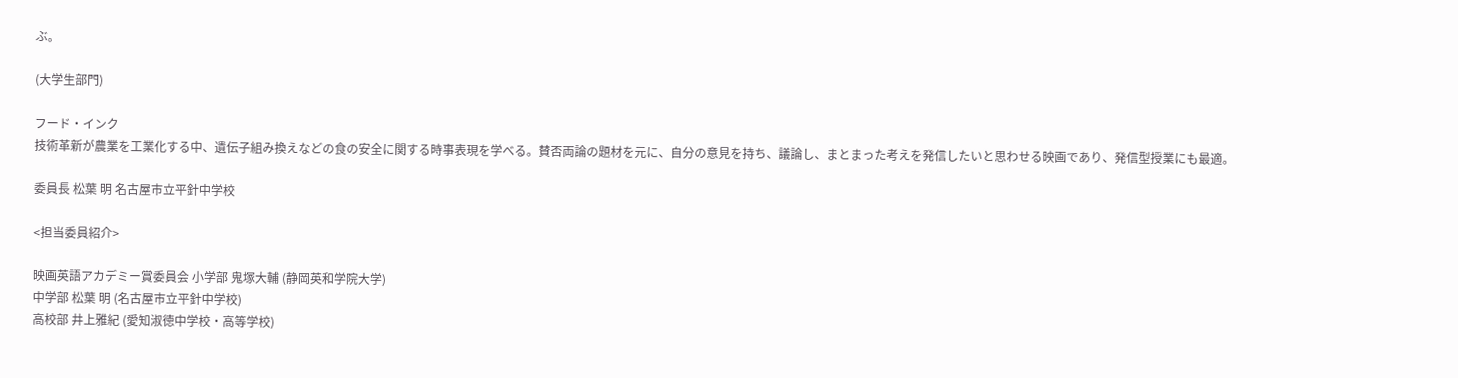ぶ。

(大学生部門)

フード・インク
技術革新が農業を工業化する中、遺伝子組み換えなどの食の安全に関する時事表現を学べる。賛否両論の題材を元に、自分の意見を持ち、議論し、まとまった考えを発信したいと思わせる映画であり、発信型授業にも最適。

委員長 松葉 明 名古屋市立平針中学校

<担当委員紹介>

映画英語アカデミー賞委員会 小学部 鬼塚大輔 (静岡英和学院大学)
中学部 松葉 明 (名古屋市立平針中学校)
高校部 井上雅紀 (愛知淑徳中学校・高等学校)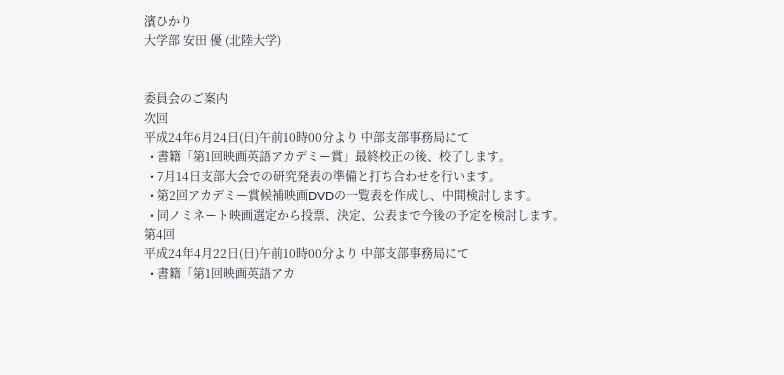濱ひかり
大学部 安田 優 (北陸大学)


委員会のご案内
次回
平成24年6月24日(日)午前10時00分より 中部支部事務局にて
  • 書籍「第1回映画英語アカデミー賞」最終校正の後、校了します。
  • 7月14日支部大会での研究発表の準備と打ち合わせを行います。
  • 第2回アカデミー賞候補映画DVDの一覧表を作成し、中間検討します。
  • 同ノミネート映画選定から投票、決定、公表まで今後の予定を検討します。
第4回
平成24年4月22日(日)午前10時00分より 中部支部事務局にて
  • 書籍「第1回映画英語アカ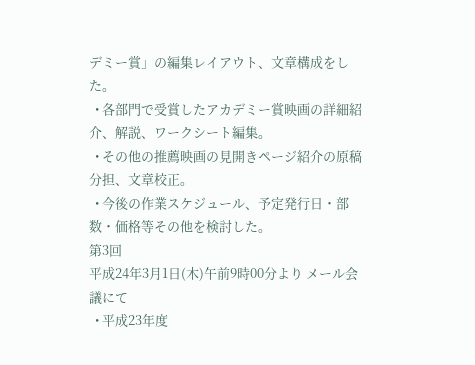デミー賞」の編集レイアウト、文章構成をした。
  • 各部門で受賞したアカデミー賞映画の詳細紹介、解説、ワークシート編集。
  • その他の推薦映画の見開きページ紹介の原稿分担、文章校正。
  • 今後の作業スケジュール、予定発行日・部数・価格等その他を検討した。
第3回
平成24年3月1日(木)午前9時00分より メール会議にて
  • 平成23年度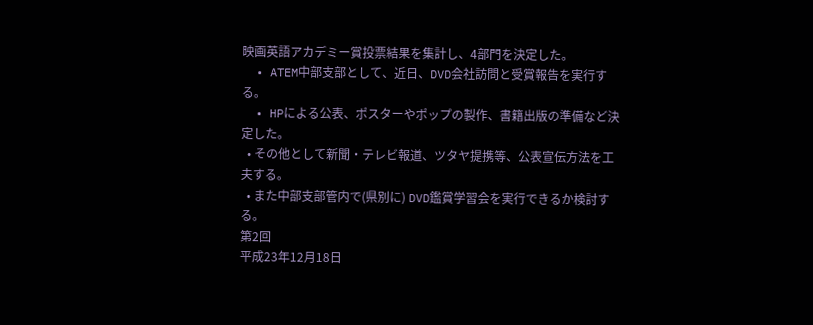映画英語アカデミー賞投票結果を集計し、4部門を決定した。
  • ATEM中部支部として、近日、DVD会社訪問と受賞報告を実行する。
  • HPによる公表、ポスターやポップの製作、書籍出版の準備など決定した。
  • その他として新聞・テレビ報道、ツタヤ提携等、公表宣伝方法を工夫する。
  • また中部支部管内で(県別に) DVD鑑賞学習会を実行できるか検討する。
第2回
平成23年12月18日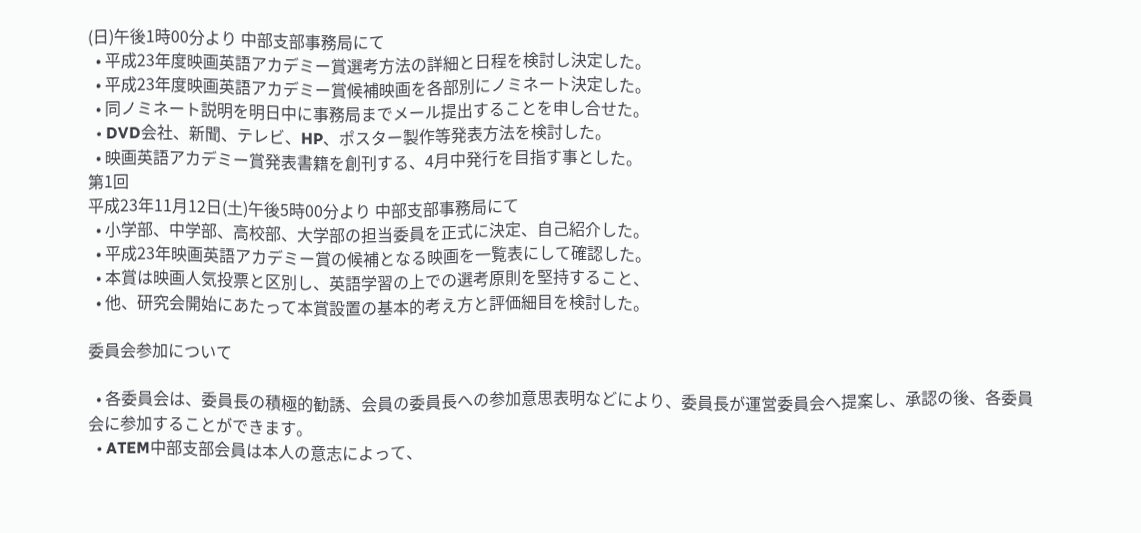(日)午後1時00分より 中部支部事務局にて
  • 平成23年度映画英語アカデミー賞選考方法の詳細と日程を検討し決定した。
  • 平成23年度映画英語アカデミー賞候補映画を各部別にノミネート決定した。
  • 同ノミネート説明を明日中に事務局までメール提出することを申し合せた。
  • DVD会社、新聞、テレビ、HP、ポスター製作等発表方法を検討した。
  • 映画英語アカデミー賞発表書籍を創刊する、4月中発行を目指す事とした。
第1回
平成23年11月12日(土)午後5時00分より 中部支部事務局にて
  • 小学部、中学部、高校部、大学部の担当委員を正式に決定、自己紹介した。
  • 平成23年映画英語アカデミー賞の候補となる映画を一覧表にして確認した。
  • 本賞は映画人気投票と区別し、英語学習の上での選考原則を堅持すること、
  • 他、研究会開始にあたって本賞設置の基本的考え方と評価細目を検討した。

委員会参加について

  • 各委員会は、委員長の積極的勧誘、会員の委員長への参加意思表明などにより、委員長が運営委員会へ提案し、承認の後、各委員会に参加することができます。
  • ATEM中部支部会員は本人の意志によって、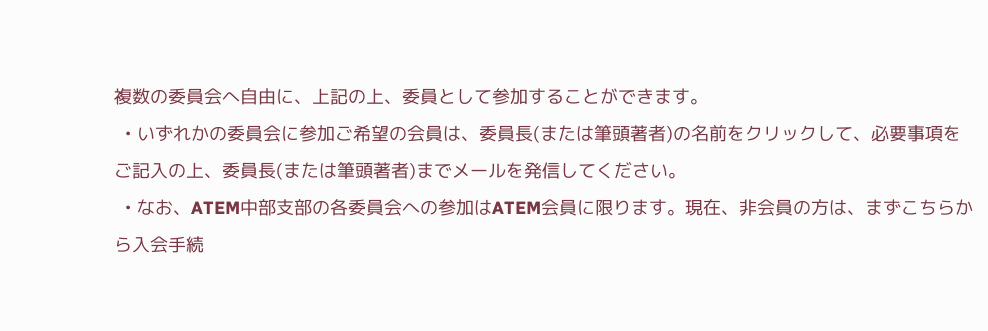複数の委員会へ自由に、上記の上、委員として参加することができます。
  • いずれかの委員会に参加ご希望の会員は、委員長(または筆頭著者)の名前をクリックして、必要事項をご記入の上、委員長(または筆頭著者)までメールを発信してください。
  • なお、ATEM中部支部の各委員会への参加はATEM会員に限ります。現在、非会員の方は、まずこちらから入会手続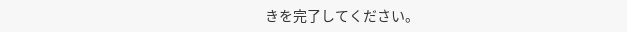きを完了してください。